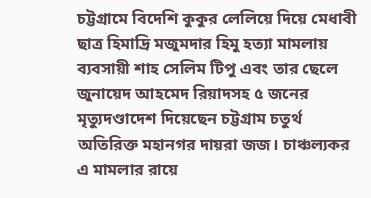চট্টগ্রামে বিদেশি কুকুর লেলিয়ে দিয়ে মেধাবী ছাত্র হিমাদ্রি মজুমদার হিমু হত্যা মামলায় ব্যবসায়ী শাহ সেলিম টিপু এবং তার ছেলে জুনায়েদ আহমেদ রিয়াদসহ ৫ জনের মৃত্যুদণ্ডাদেশ দিয়েছেন চট্টগ্রাম চতুর্থ অতিরিক্ত মহানগর দায়রা জজ। চাঞ্চল্যকর এ মামলার রায়ে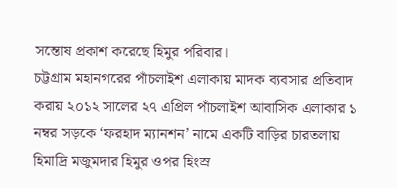সন্তোষ প্রকাশ করেছে হিমুর পরিবার।
চট্টগ্রাম মহানগরের পাঁচলাইশ এলাকায় মাদক ব্যবসার প্রতিবাদ করায় ২০১২ সালের ২৭ এপ্রিল পাঁচলাইশ আবাসিক এলাকার ১ নম্বর সড়কে ‘ফরহাদ ম্যানশন’ নামে একটি বাড়ির চারতলায় হিমাদ্রি মজুমদার হিমুর ওপর হিংস্র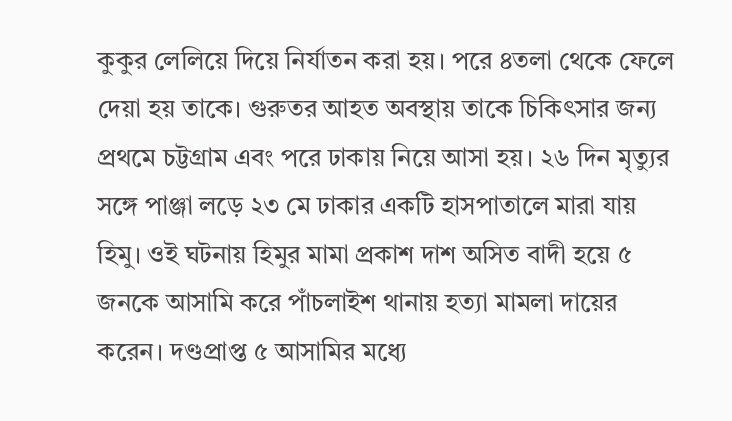কুকুর লেলিয়ে দিয়ে নির্যাতন করা হয়। পরে ৪তলা থেকে ফেলে দেয়া হয় তাকে। গুরুতর আহত অবস্থায় তাকে চিকিৎসার জন্য প্রথমে চট্টগ্রাম এবং পরে ঢাকায় নিয়ে আসা হয়। ২৬ দিন মৃত্যুর সঙ্গে পাঞ্জা লড়ে ২৩ মে ঢাকার একটি হাসপাতালে মারা যায় হিমু। ওই ঘটনায় হিমুর মামা প্রকাশ দাশ অসিত বাদী হয়ে ৫ জনকে আসামি করে পাঁচলাইশ থানায় হত্যা মামলা দায়ের করেন। দণ্ডপ্রাপ্ত ৫ আসামির মধ্যে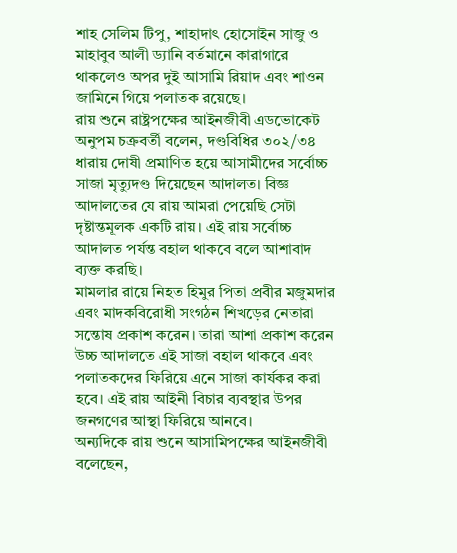শাহ সেলিম টিপু, শাহাদাৎ হোসোইন সাজু ও মাহাবুব আলী ড্যানি বর্তমানে কারাগারে থাকলেও অপর দুই আসামি রিয়াদ এবং শাওন জামিনে গিয়ে পলাতক রয়েছে।
রায় শুনে রাষ্ট্রপক্ষের আইনজীবী এডভোকেট অনুপম চক্রবর্তী বলেন, দণ্ডবিধির ৩০২/৩৪ ধারায় দোষী প্রমাণিত হয়ে আসামীদের সর্বোচ্চ সাজা মৃত্যুদণ্ড দিয়েছেন আদালত। বিজ্ঞ আদালতের যে রায় আমরা পেয়েছি সেটা দৃষ্টান্তমূলক একটি রায়। এই রায় সর্বোচ্চ আদালত পর্যন্ত বহাল থাকবে বলে আশাবাদ ব্যক্ত করছি।
মামলার রায়ে নিহত হিমুর পিতা প্রবীর মজুমদার এবং মাদকবিরোধী সংগঠন শিখড়ের নেতারা সন্তোষ প্রকাশ করেন। তারা আশা প্রকাশ করেন উচ্চ আদালতে এই সাজা বহাল থাকবে এবং পলাতকদের ফিরিয়ে এনে সাজা কার্যকর করা হবে। এই রায় আইনী বিচার ব্যবস্থার উপর জনগণের আস্থা ফিরিয়ে আনবে।
অন্যদিকে রায় শুনে আসামিপক্ষের আইনজীবী বলেছেন,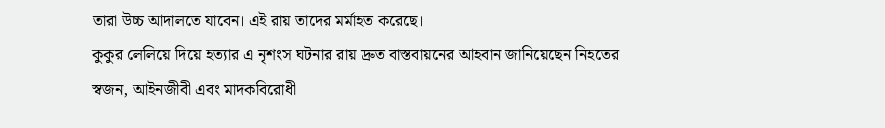তারা উচ্চ আদালতে যাবেন। এই রায় তাদের মর্মাহত করেছে।
কুকুর লেলিয়ে দিয়ে হত্যার এ নৃশংস ঘটনার রায় দ্রুত বাস্তবায়নের আহবান জানিয়েছেন নিহতের স্বজন, আইনজীবী এবং মাদকবিরোধী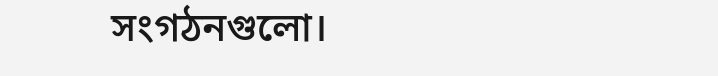সংগঠনগুলো।